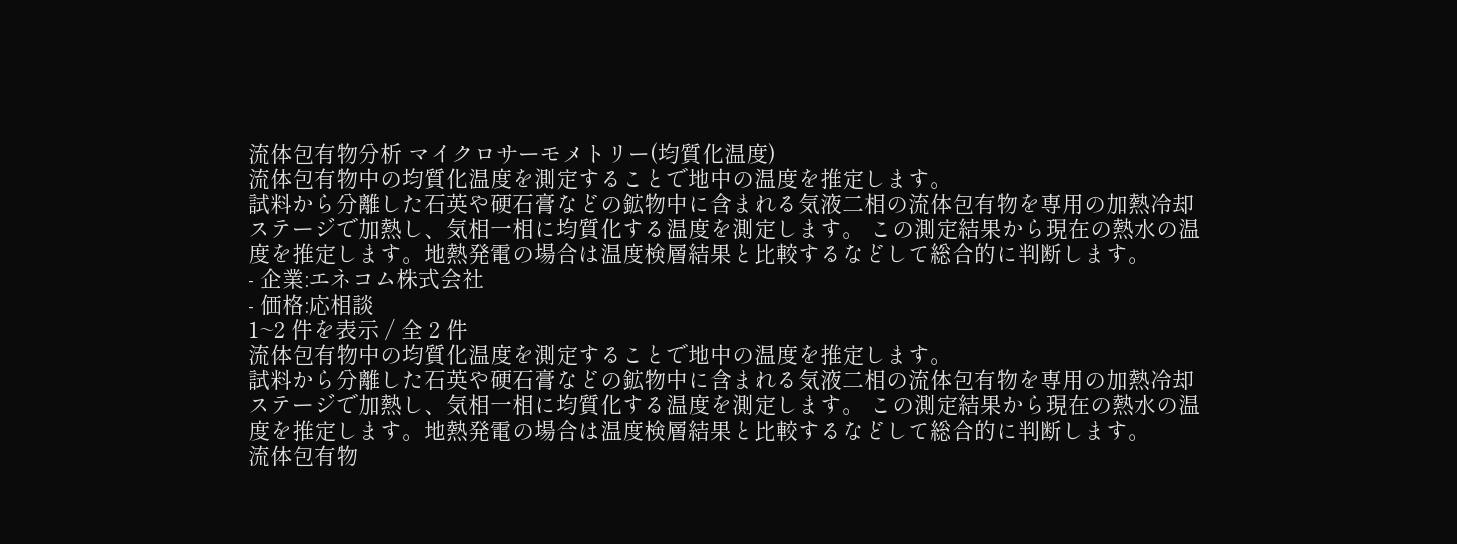流体包有物分析 マイクロサーモメトリー(均質化温度)
流体包有物中の均質化温度を測定することで地中の温度を推定します。
試料から分離した石英や硬石膏などの鉱物中に含まれる気液二相の流体包有物を専用の加熱冷却ステージで加熱し、気相一相に均質化する温度を測定します。 この測定結果から現在の熱水の温度を推定します。地熱発電の場合は温度検層結果と比較するなどして総合的に判断します。
- 企業:エネコム株式会社
- 価格:応相談
1~2 件を表示 / 全 2 件
流体包有物中の均質化温度を測定することで地中の温度を推定します。
試料から分離した石英や硬石膏などの鉱物中に含まれる気液二相の流体包有物を専用の加熱冷却ステージで加熱し、気相一相に均質化する温度を測定します。 この測定結果から現在の熱水の温度を推定します。地熱発電の場合は温度検層結果と比較するなどして総合的に判断します。
流体包有物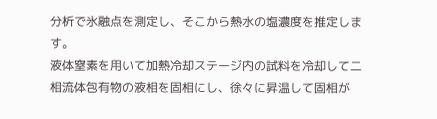分析で氷融点を測定し、そこから熱水の塩濃度を推定します。
液体窒素を用いて加熱冷却ステージ内の試料を冷却して二相流体包有物の液相を固相にし、徐々に昇温して固相が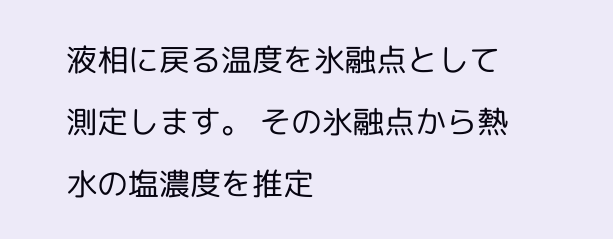液相に戻る温度を氷融点として測定します。 その氷融点から熱水の塩濃度を推定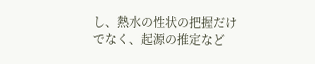し、熱水の性状の把握だけでなく、起源の推定など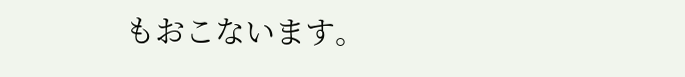もおこないます。